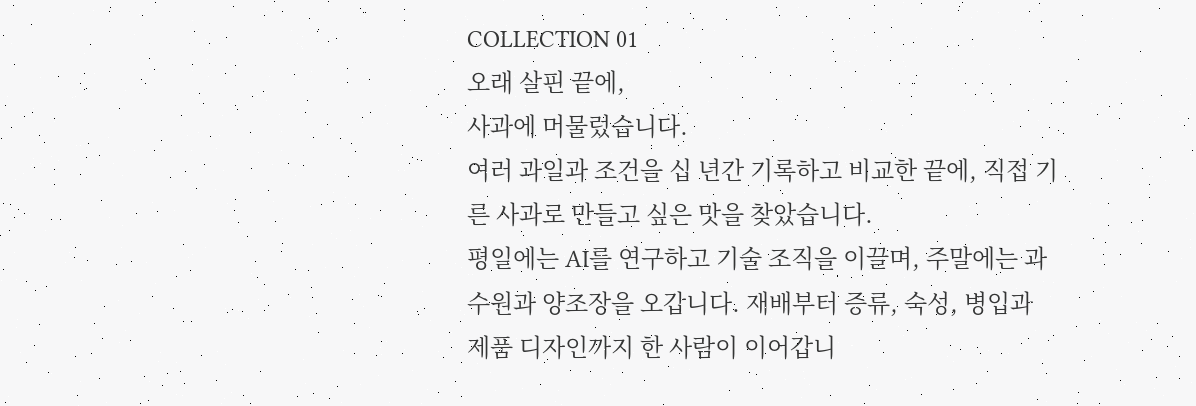COLLECTION 01
오래 살핀 끝에,
사과에 머물렀습니다.
여러 과일과 조건을 십 년간 기록하고 비교한 끝에, 직접 기른 사과로 만들고 싶은 맛을 찾았습니다.
평일에는 AI를 연구하고 기술 조직을 이끌며, 주말에는 과수원과 양조장을 오갑니다. 재배부터 증류, 숙성, 병입과 제품 디자인까지 한 사람이 이어갑니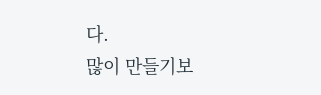다.
많이 만들기보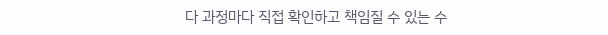다 과정마다 직접 확인하고 책임질 수 있는 수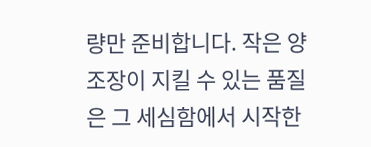량만 준비합니다. 작은 양조장이 지킬 수 있는 품질은 그 세심함에서 시작한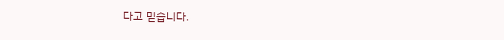다고 믿습니다.